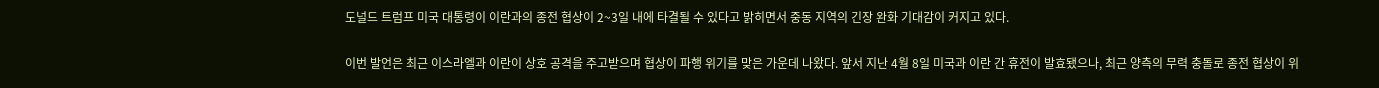도널드 트럼프 미국 대통령이 이란과의 종전 협상이 2~3일 내에 타결될 수 있다고 밝히면서 중동 지역의 긴장 완화 기대감이 커지고 있다.

이번 발언은 최근 이스라엘과 이란이 상호 공격을 주고받으며 협상이 파행 위기를 맞은 가운데 나왔다. 앞서 지난 4월 8일 미국과 이란 간 휴전이 발효됐으나, 최근 양측의 무력 충돌로 종전 협상이 위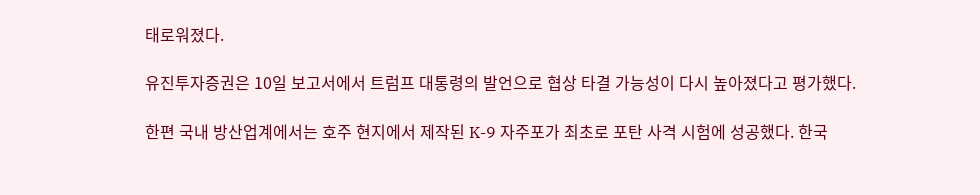태로워졌다.

유진투자증권은 10일 보고서에서 트럼프 대통령의 발언으로 협상 타결 가능성이 다시 높아졌다고 평가했다.

한편 국내 방산업계에서는 호주 현지에서 제작된 K-9 자주포가 최초로 포탄 사격 시험에 성공했다. 한국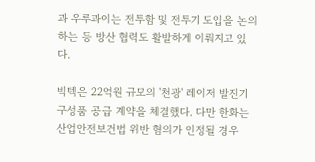과 우루과이는 전투함 및 전투기 도입을 논의하는 등 방산 협력도 활발하게 이뤄지고 있다.

빅텍은 22억원 규모의 '천광' 레이저 발진기 구성품 공급 계약을 체결했다. 다만 한화는 산업안전보건법 위반 혐의가 인정될 경우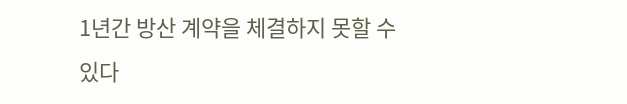1년간 방산 계약을 체결하지 못할 수 있다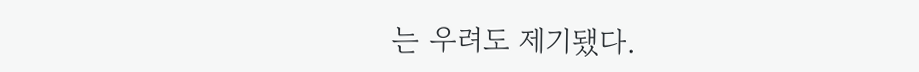는 우려도 제기됐다.